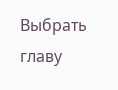Выбрать главу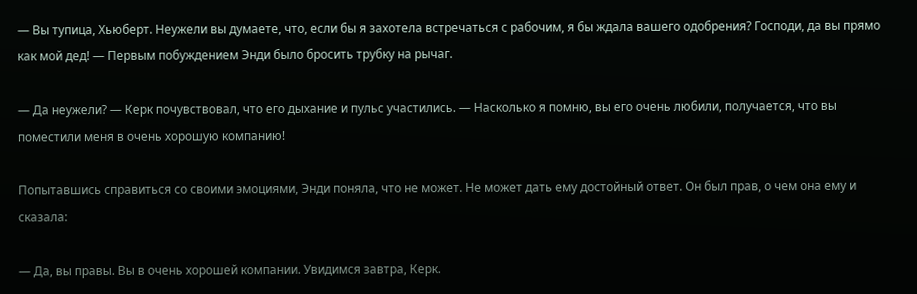— Вы тупица, Хьюберт. Неужели вы думаете, что, если бы я захотела встречаться с рабочим, я бы ждала вашего одобрения? Господи, да вы прямо как мой дед! — Первым побуждением Энди было бросить трубку на рычаг.

— Да неужели? — Керк почувствовал, что его дыхание и пульс участились. — Насколько я помню, вы его очень любили, получается, что вы поместили меня в очень хорошую компанию!

Попытавшись справиться со своими эмоциями, Энди поняла, что не может. Не может дать ему достойный ответ. Он был прав, о чем она ему и сказала:

— Да, вы правы. Вы в очень хорошей компании. Увидимся завтра, Керк.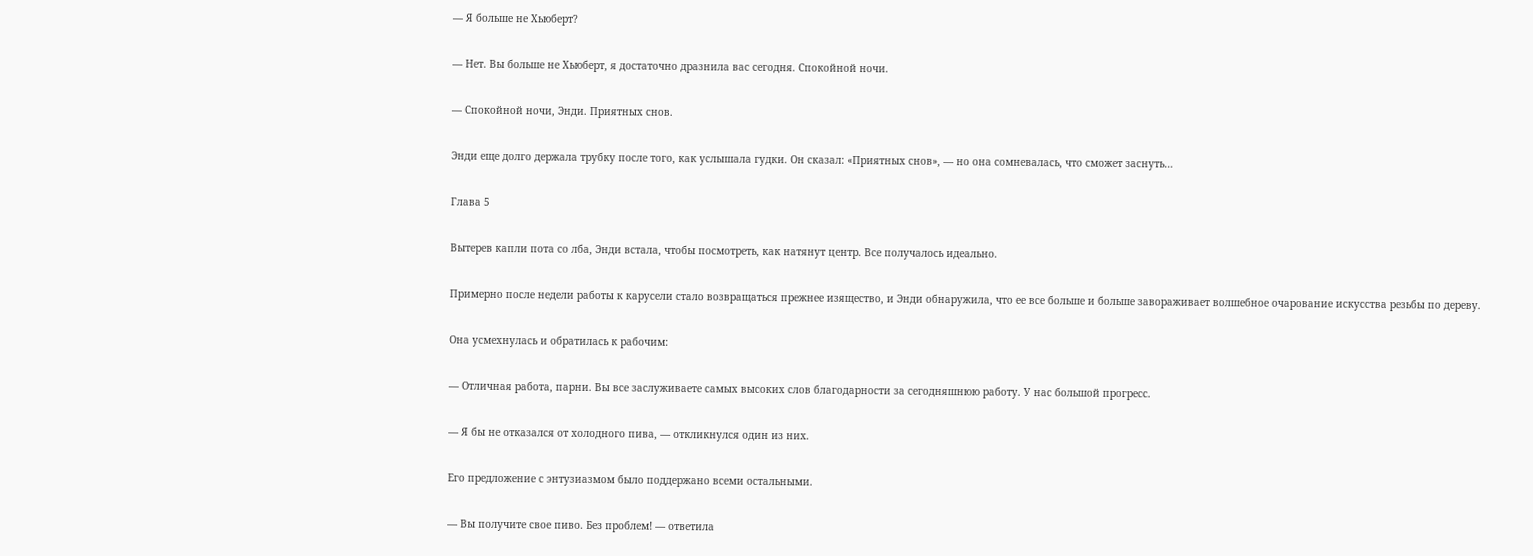— Я больше не Хьюберт?

— Нет. Вы больше не Хьюберт, я достаточно дразнила вас сегодня. Спокойной ночи.

— Спокойной ночи, Энди. Приятных снов.

Энди еще долго держала трубку после того, как услышала гудки. Он сказал: «Приятных снов», — но она сомневалась, что сможет заснуть…

Глава 5

Вытерев капли пота со лба, Энди встала, чтобы посмотреть, как натянут центр. Все получалось идеально.

Примерно после недели работы к карусели стало возвращаться прежнее изящество, и Энди обнаружила, что ее все больше и больше завораживает волшебное очарование искусства резьбы по дереву.

Она усмехнулась и обратилась к рабочим:

— Отличная работа, парни. Вы все заслуживаете самых высоких слов благодарности за сегодняшнюю работу. У нас большой прогресс.

— Я бы не отказался от холодного пива, — откликнулся один из них.

Его предложение с энтузиазмом было поддержано всеми остальными.

— Вы получите свое пиво. Без проблем! — ответила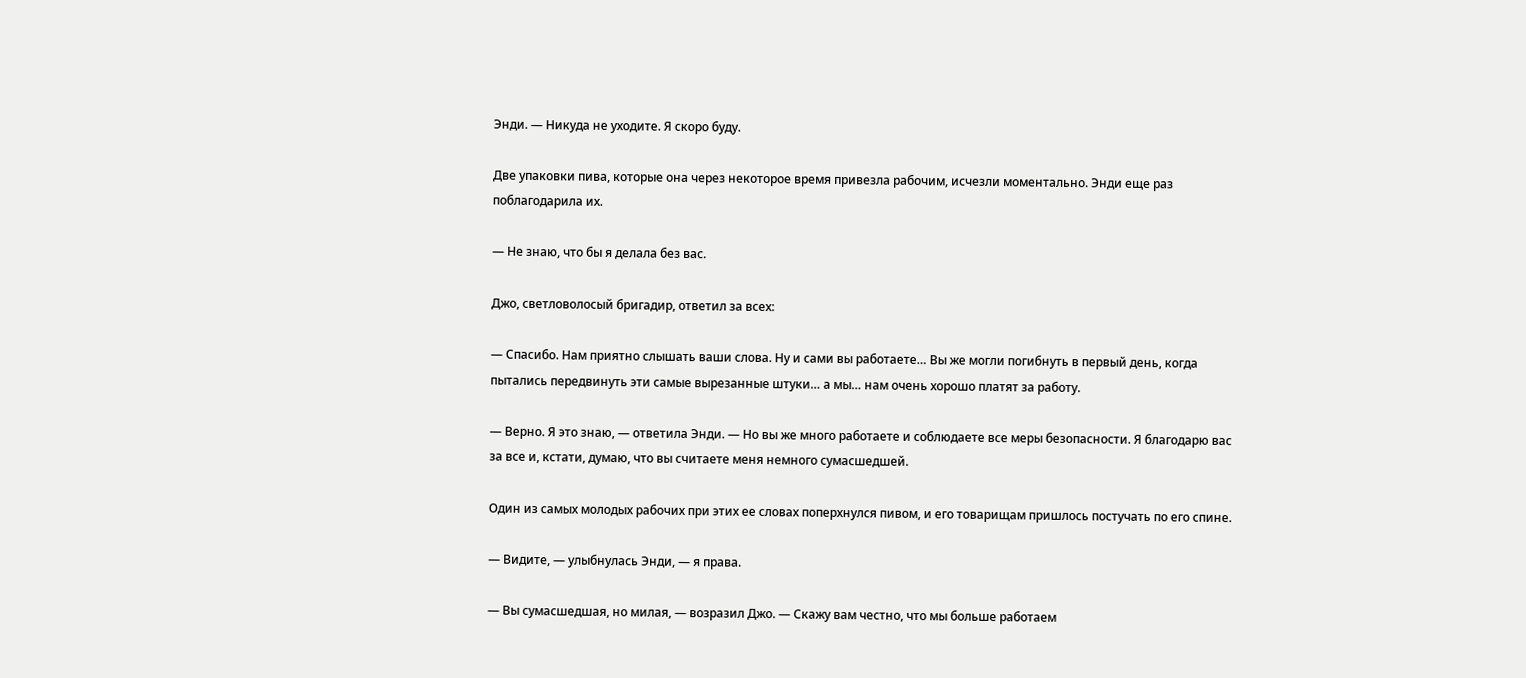Энди. — Никуда не уходите. Я скоро буду.

Две упаковки пива, которые она через некоторое время привезла рабочим, исчезли моментально. Энди еще раз поблагодарила их.

— Не знаю, что бы я делала без вас.

Джо, светловолосый бригадир, ответил за всех:

— Спасибо. Нам приятно слышать ваши слова. Ну и сами вы работаете… Вы же могли погибнуть в первый день, когда пытались передвинуть эти самые вырезанные штуки… а мы… нам очень хорошо платят за работу.

— Верно. Я это знаю, — ответила Энди. — Но вы же много работаете и соблюдаете все меры безопасности. Я благодарю вас за все и, кстати, думаю, что вы считаете меня немного сумасшедшей.

Один из самых молодых рабочих при этих ее словах поперхнулся пивом, и его товарищам пришлось постучать по его спине.

— Видите, — улыбнулась Энди, — я права.

— Вы сумасшедшая, но милая, — возразил Джо. — Скажу вам честно, что мы больше работаем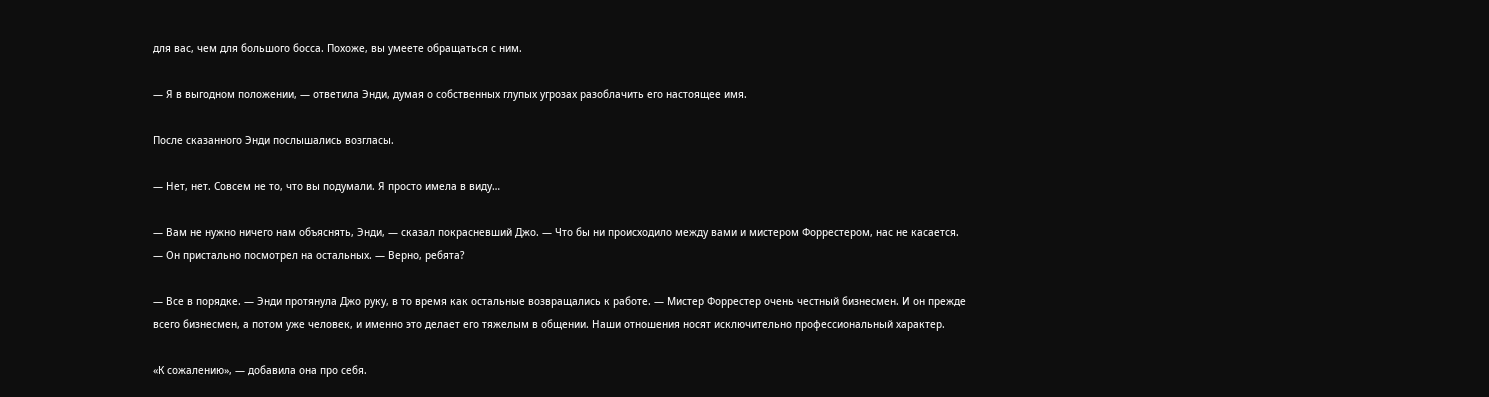для вас, чем для большого босса. Похоже, вы умеете обращаться с ним.

— Я в выгодном положении, — ответила Энди, думая о собственных глупых угрозах разоблачить его настоящее имя.

После сказанного Энди послышались возгласы.

— Нет, нет. Совсем не то, что вы подумали. Я просто имела в виду…

— Вам не нужно ничего нам объяснять, Энди, — сказал покрасневший Джо. — Что бы ни происходило между вами и мистером Форрестером, нас не касается. — Он пристально посмотрел на остальных. — Верно, ребята?

— Все в порядке. — Энди протянула Джо руку, в то время как остальные возвращались к работе. — Мистер Форрестер очень честный бизнесмен. И он прежде всего бизнесмен, а потом уже человек, и именно это делает его тяжелым в общении. Наши отношения носят исключительно профессиональный характер.

«К сожалению», — добавила она про себя.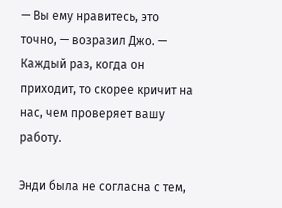— Вы ему нравитесь, это точно, — возразил Джо. — Каждый раз, когда он приходит, то скорее кричит на нас, чем проверяет вашу работу.

Энди была не согласна с тем,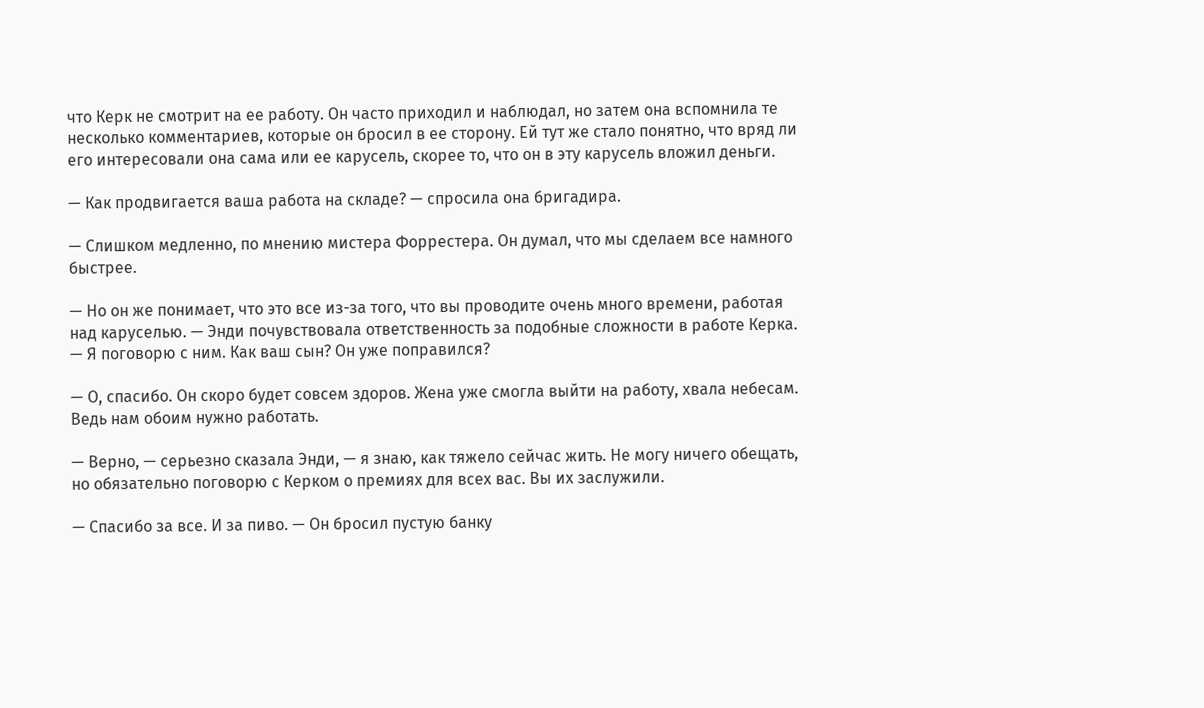что Керк не смотрит на ее работу. Он часто приходил и наблюдал, но затем она вспомнила те несколько комментариев, которые он бросил в ее сторону. Ей тут же стало понятно, что вряд ли его интересовали она сама или ее карусель, скорее то, что он в эту карусель вложил деньги.

— Как продвигается ваша работа на складе? — спросила она бригадира.

— Слишком медленно, по мнению мистера Форрестера. Он думал, что мы сделаем все намного быстрее.

— Но он же понимает, что это все из-за того, что вы проводите очень много времени, работая над каруселью. — Энди почувствовала ответственность за подобные сложности в работе Керка. — Я поговорю с ним. Как ваш сын? Он уже поправился?

— О, спасибо. Он скоро будет совсем здоров. Жена уже смогла выйти на работу, хвала небесам. Ведь нам обоим нужно работать.

— Верно, — серьезно сказала Энди, — я знаю, как тяжело сейчас жить. Не могу ничего обещать, но обязательно поговорю с Керком о премиях для всех вас. Вы их заслужили.

— Спасибо за все. И за пиво. — Он бросил пустую банку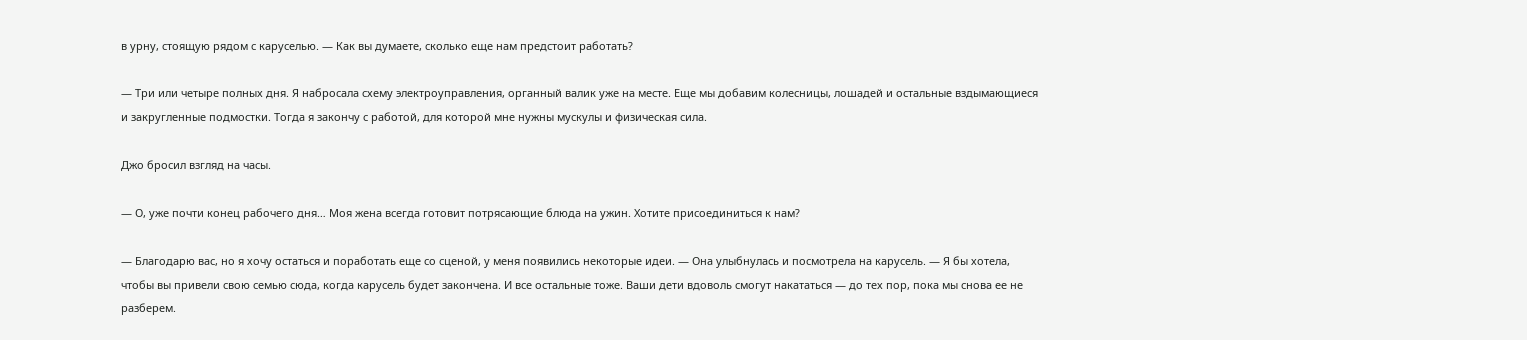в урну, стоящую рядом с каруселью. — Как вы думаете, сколько еще нам предстоит работать?

— Три или четыре полных дня. Я набросала схему электроуправления, органный валик уже на месте. Еще мы добавим колесницы, лошадей и остальные вздымающиеся и закругленные подмостки. Тогда я закончу с работой, для которой мне нужны мускулы и физическая сила.

Джо бросил взгляд на часы.

— О, уже почти конец рабочего дня… Моя жена всегда готовит потрясающие блюда на ужин. Хотите присоединиться к нам?

— Благодарю вас, но я хочу остаться и поработать еще со сценой, у меня появились некоторые идеи. — Она улыбнулась и посмотрела на карусель. — Я бы хотела, чтобы вы привели свою семью сюда, когда карусель будет закончена. И все остальные тоже. Ваши дети вдоволь смогут накататься — до тех пор, пока мы снова ее не разберем.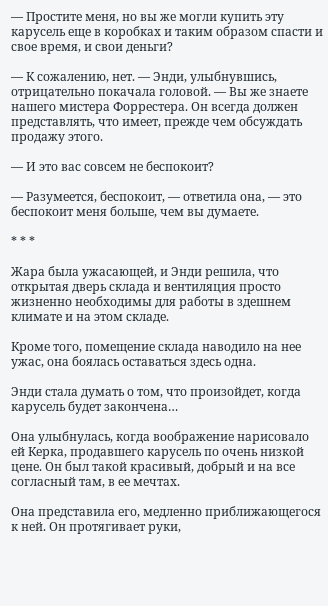— Простите меня, но вы же могли купить эту карусель еще в коробках и таким образом спасти и свое время, и свои деньги?

— К сожалению, нет. — Энди, улыбнувшись, отрицательно покачала головой. — Вы же знаете нашего мистера Форрестера. Он всегда должен представлять, что имеет, прежде чем обсуждать продажу этого.

— И это вас совсем не беспокоит?

— Разумеется, беспокоит, — ответила она, — это беспокоит меня больше, чем вы думаете.

* * *

Жара была ужасающей, и Энди решила, что открытая дверь склада и вентиляция просто жизненно необходимы для работы в здешнем климате и на этом складе.

Кроме того, помещение склада наводило на нее ужас, она боялась оставаться здесь одна.

Энди стала думать о том, что произойдет, когда карусель будет закончена…

Она улыбнулась, когда воображение нарисовало ей Керка, продавшего карусель по очень низкой цене. Он был такой красивый, добрый и на все согласный там, в ее мечтах.

Она представила его, медленно приближающегося к ней. Он протягивает руки,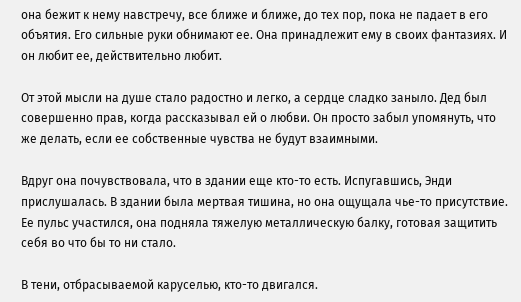она бежит к нему навстречу, все ближе и ближе, до тех пор, пока не падает в его объятия. Его сильные руки обнимают ее. Она принадлежит ему в своих фантазиях. И он любит ее, действительно любит.

От этой мысли на душе стало радостно и легко, а сердце сладко заныло. Дед был совершенно прав, когда рассказывал ей о любви. Он просто забыл упомянуть, что же делать, если ее собственные чувства не будут взаимными.

Вдруг она почувствовала, что в здании еще кто-то есть. Испугавшись, Энди прислушалась. В здании была мертвая тишина, но она ощущала чье-то присутствие. Ее пульс участился, она подняла тяжелую металлическую балку, готовая защитить себя во что бы то ни стало.

В тени, отбрасываемой каруселью, кто-то двигался.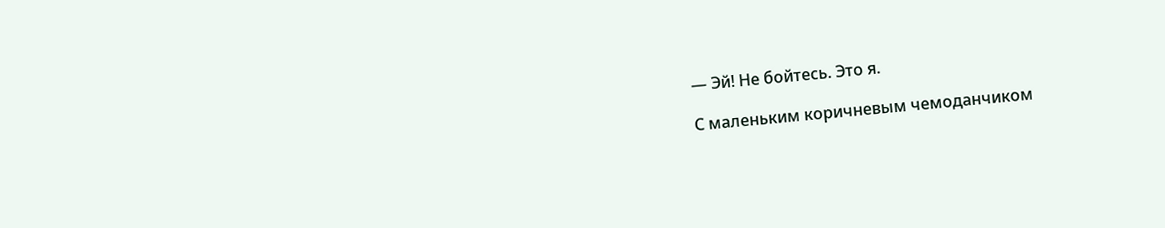— Эй! Не бойтесь. Это я.

С маленьким коричневым чемоданчиком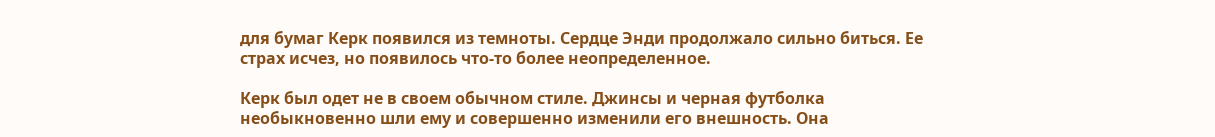для бумаг Керк появился из темноты. Сердце Энди продолжало сильно биться. Ее страх исчез, но появилось что-то более неопределенное.

Керк был одет не в своем обычном стиле. Джинсы и черная футболка необыкновенно шли ему и совершенно изменили его внешность. Она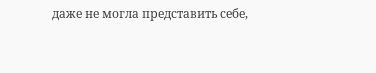даже не могла представить себе,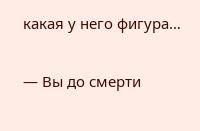какая у него фигура…

— Вы до смерти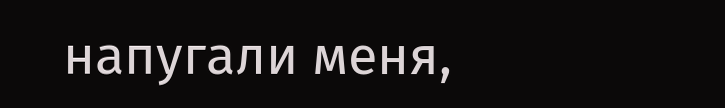напугали меня,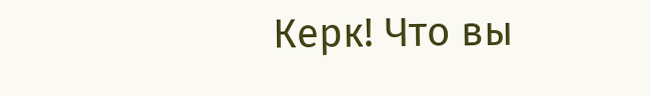Керк! Что вы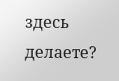здесь делаете?